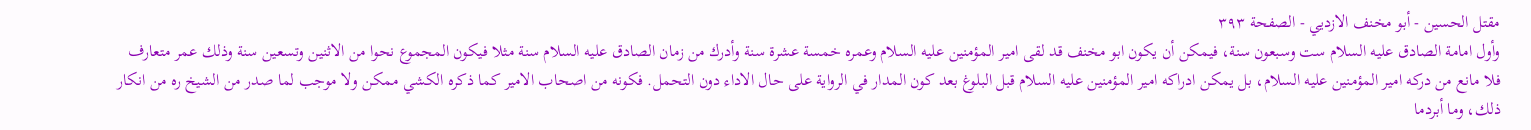مقتل الحسين - أبو مخنف الازديي - الصفحة ٣٩٣
وأول امامة الصادق عليه السلام ست وسبعون سنة، فيمكن أن يكون ابو مخنف قد لقى امير المؤمنين عليه السلام وعمره خمسة عشرة سنة وأدرك من زمان الصادق عليه السلام سنة مثلا فيكون المجموع نحوا من الاثنين وتسعين سنة وذلك عمر متعارف فلا مانع من دركه امير المؤمنين عليه السلام، بل يمكن ادراكه امير المؤمنين عليه السلام قبل البلوغ بعد كون المدار في الرواية على حال الاداء دون التحمل. فكونه من اصحاب الامير كما ذكره الكشي ممكن ولا موجب لما صدر من الشيخ ره من انكار ذلك، وما أبردما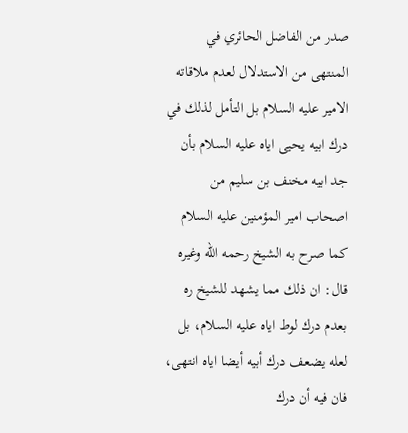صدر من الفاضل الحائري في المنتهى من الاستدلال لعدم ملاقاته الامير عليه السلام بل التأمل لذلك في درك ابيه يحيى اياه عليه السلام بأن جد ابيه مخنف بن سليم من اصحاب امير المؤمنين عليه السلام كما صرح به الشيخ رحمه الله وغيره قال: ان ذلك مما يشهد للشيخ ره بعدم درك لوط اياه عليه السلام، بل لعله يضعف درك أبيه أيضا اياه انتهى، فان فيه أن درك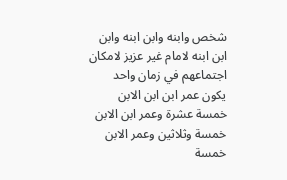شخص وابنه وابن ابنه وابن ابن ابنه لامام غير عزيز لامكان اجتماعهم في زمان واحد يكون عمر ابن ابن الابن خمسة عشرة وعمر ابن الابن خمسة وثلاثين وعمر الابن خمسة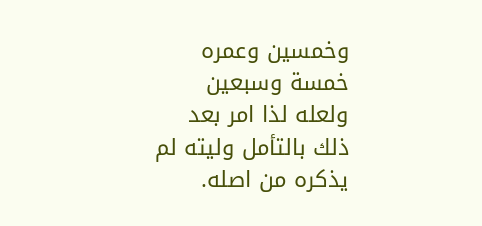وخمسين وعمره خمسة وسبعين ولعله لذا امر بعد ذلك بالتأمل وليته لم يذكره من اصله.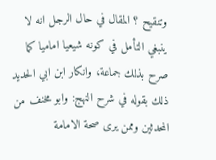وتنقيح ؟ المقال في حال الرجل انه لا ينبغي التأمل في كونه شيعيا اماميا كما صرح بذلك جماعة، وانكار ابن ابي الحديد ذلك بقوله في شرح النهج: وابو مخنف من المحدثين وممن يرى صحة الامامة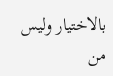بالاختيار وليس من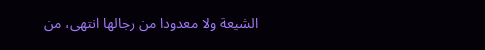الشيعة ولا معدودا من رجالها انتهى، من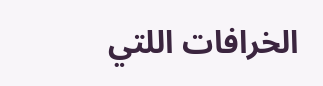الخرافات اللتي